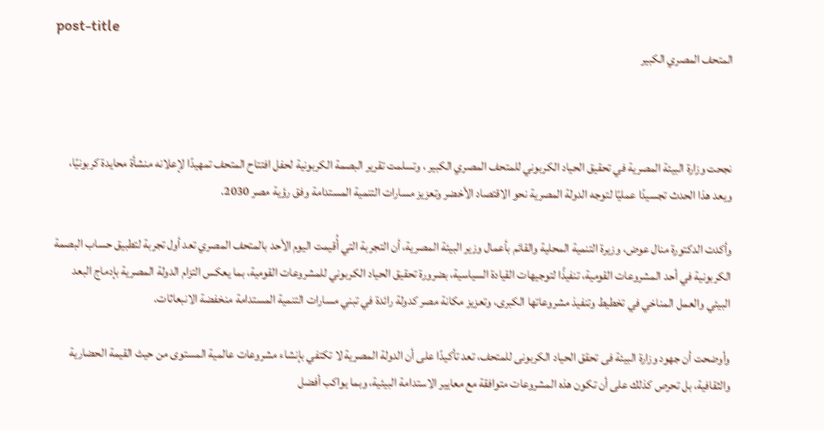post-title
المتحف المصري الكبير



نجحت وزارة البيئة المصرية في تحقيق الحياد الكربوني للمتحف المصري الكبير ، وتسلمت تقرير البصمة الكربونية لحفل افتتاح المتحف تمهيدًا لإعلانه منشأة محايدة كربونيًا، ويعد هذا الحدث تجسيدًا عمليًا لتوجه الدولة المصرية نحو الاقتصاد الأخضر وتعزيز مسارات التنمية المستدامة وفق رؤية مصر 2030.

وأكدت الدكتورة منال عوض، وزيرة التنمية المحلية والقائم بأعمال وزير البيئة المصرية، أن التجربة التي أُقيمت اليوم الأحد بالمتحف المصري تعد أول تجربة لتطبيق حساب البصمة الكربونية في أحد المشروعات القومية، تنفيذًا لتوجيهات القيادة السياسية، بضرورة تحقيق الحياد الكربوني للمشروعات القومية، بما يعكس التزام الدولة المصرية بإدماج البعد البيئي والعمل المناخي في تخطيط وتنفيذ مشروعاتها الكبرى، وتعزيز مكانة مصر كدولة رائدة في تبني مسارات التنمية المستدامة منخفضة الانبعاثات.

وأوضحت أن جهود وزارة البيئة فى تحقق الحياد الكربونى للمتحف، تعد تأكيدًا على أن الدولة المصرية لا تكتفي بإنشاء مشروعات عالمية المستوى من حيث القيمة الحضارية والثقافية، بل تحرص كذلك على أن تكون هذه المشروعات متوافقة مع معايير الاستدامة البيئية، وبما يواكب أفضل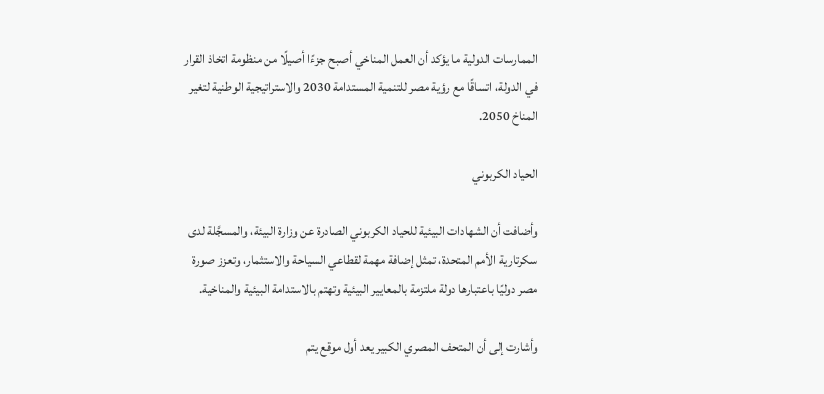الممارسات الدولية ما يؤكد أن العمل المناخي أصبح جزءًا أصيلًا من منظومة اتخاذ القرار في الدولة، اتساقًا مع رؤية مصر للتنمية المستدامة 2030 والاستراتيجية الوطنية لتغير المناخ 2050.

الحياد الكربوني

وأضافت أن الشهادات البيئية للحياد الكربوني الصادرة عن وزارة البيئة، والمسجَّلة لدى سكرتارية الأمم المتحدة، تمثل إضافة مهمة لقطاعي السياحة والاستثمار، وتعزز صورة مصر دوليًا باعتبارها دولة ملتزمة بالمعايير البيئية وتهتم بالاستدامة البيئية والمناخية.

وأشارت إلى أن المتحف المصري الكبير يعد أول موقع يتم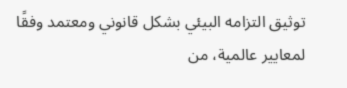توثيق التزامه البيئي بشكل قانوني ومعتمد وفقًا لمعايير عالمية، من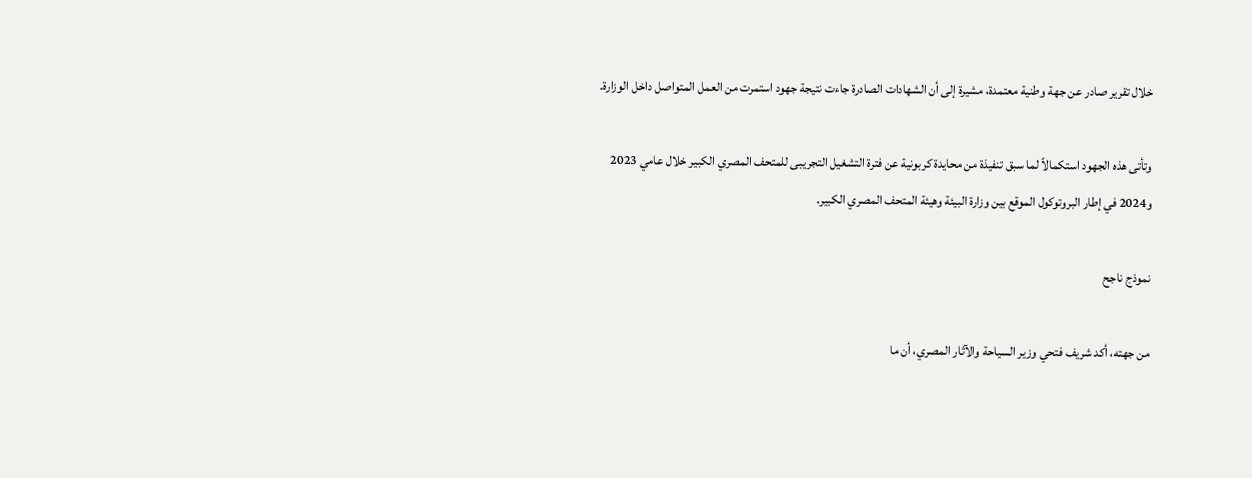خلال تقرير صادر عن جهة وطنية معتمدة، مشيرة إلى أن الشهادات الصادرة جاءت نتيجة جهود استمرت من العمل المتواصل داخل الوزارة.

وتأتى هذه الجهود استكمالاً لما سبق تنفيذة من محايدة كربونية عن فترة التشغيل التجريبى للمتحف المصري الكبير خلال عامي 2023 و2024 في إطار البروتوكول الموقع بين وزارة البيئة وهيئة المتحف المصري الكبير.

نموذج ناجح

من جهته، أكد شريف فتحي وزير السياحة والآثار المصري، أن ما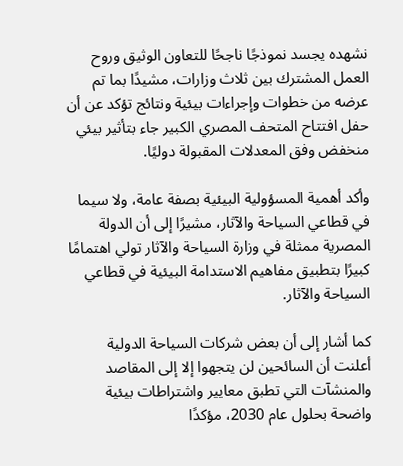نشهده يجسد نموذجًا ناجحًا للتعاون الوثيق وروح العمل المشترك بين ثلاث وزارات، مشيدًا بما تم عرضه من خطوات وإجراءات بيئية ونتائج تؤكد عن أن حفل افتتاح المتحف المصري الكبير جاء بتأثير بيئي منخفض وفق المعدلات المقبولة دوليًا.

وأكد أهمية المسؤولية البيئية بصفة عامة، ولا سيما في قطاعي السياحة والآثار، مشيرًا إلى أن الدولة المصرية ممثلة في وزارة السياحة والآثار تولي اهتمامًا كبيرًا بتطبيق مفاهيم الاستدامة البيئية في قطاعي السياحة والآثار.

كما أشار إلى أن بعض شركات السياحة الدولية أعلنت أن السائحين لن يتجهوا إلا إلى المقاصد والمنشآت التي تطبق معايير واشتراطات بيئية واضحة بحلول عام 2030، مؤكدًا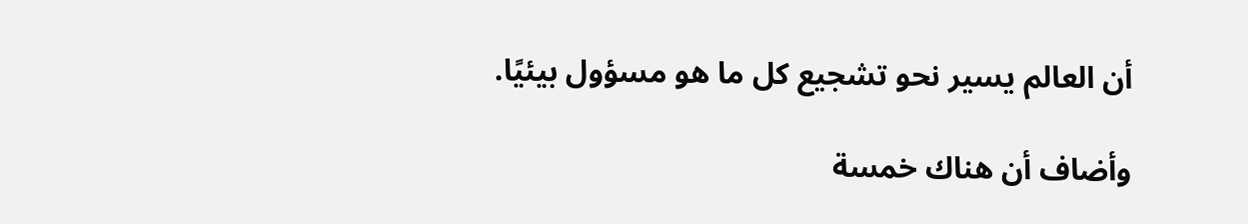أن العالم يسير نحو تشجيع كل ما هو مسؤول بيئيًا.

وأضاف أن هناك خمسة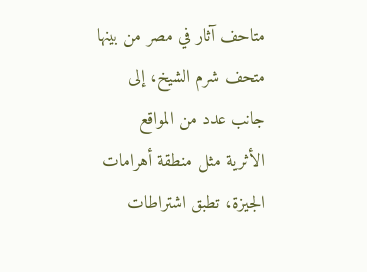متاحف آثار في مصر من بينها متحف شرم الشيخ، إلى جانب عدد من المواقع الأثرية مثل منطقة أهرامات الجيزة، تطبق اشتراطات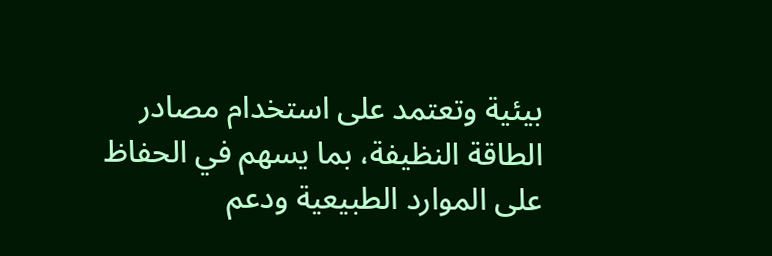بيئية وتعتمد على استخدام مصادر الطاقة النظيفة، بما يسهم في الحفاظ على الموارد الطبيعية ودعم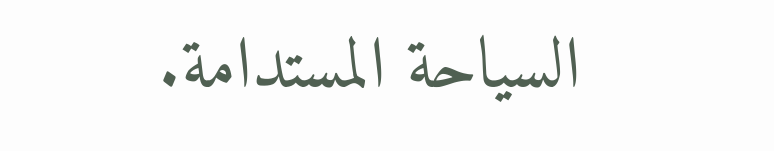السياحة المستدامة.